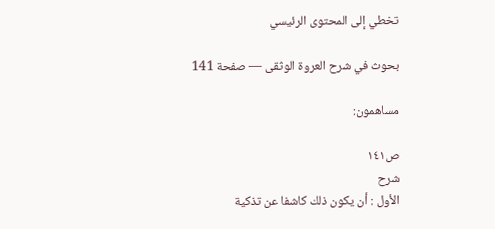تخطي إلى المحتوى الرئيسي

بحوث في شرح العروة الوثقى — صفحة 141

مساهمون:

ص١٤١
شرح
الأول : أن يكون ذلك كاشفا عن تذكية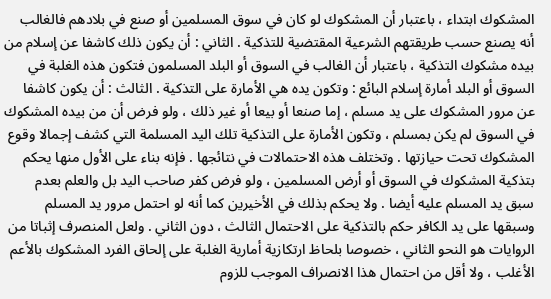المشكوك ابتداء ، باعتبار أن المشكوك لو كان في سوق المسلمين أو صنع في بلادهم فالغالب أنه يصنع حسب طريقتهم الشرعية المقتضية للتذكية . الثاني : أن يكون ذلك كاشفا عن إسلام من بيده مشكوك التذكية ، باعتبار أن الغالب في السوق أو البلد المسلمون فتكون هذه الغلبة في السوق أو البلد أمارة إسلام البائع : وتكون يده هي الأمارة على التذكية . الثالث : أن يكون كاشفا عن مرور المشكوك على يد مسلم ، إما صنعا أو بيعا أو غير ذلك ، ولو فرض أن من بيده المشكوك في السوق لم يكن بمسلم ، وتكون الأمارة على التذكية تلك اليد المسلمة التي كشف إجمالا وقوع المشكوك تحت حيازتها . وتختلف هذه الاحتمالات في نتائجها . فإنه بناء على الأول منها يحكم بتذكية المشكوك في السوق أو أرض المسلمين ، ولو فرض كفر صاحب اليد بل والعلم بعدم سبق يد المسلم عليه أيضا . ولا يحكم بذلك في الأخيرين كما أنه لو احتمل مرور يد المسلم وسبقها على يد الكافر حكم بالتذكية على الاحتمال الثالث ، دون الثاني . ولعل المنصرف إثباتا من الروايات هو النحو الثاني ، خصوصا بلحاظ ارتكازية أمارية الغلبة على إلحاق الفرد المشكوك بالأعم الأغلب ، ولا أقل من احتمال هذا الانصراف الموجب للزوم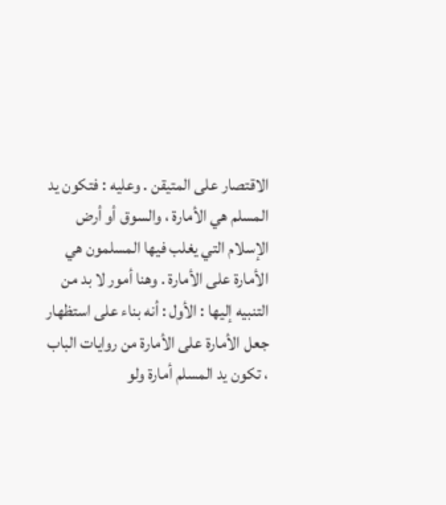الاقتصار على المتيقن . وعليه : فتكون يد المسلم هي الأمارة ، والسوق أو أرض الإسلام التي يغلب فيها المسلمون هي الأمارة على الأمارة . وهنا أمور لا بد من التنبيه إليها : الأول : أنه بناء على استظهار جعل الأمارة على الأمارة من روايات الباب ، تكون يد المسلم أمارة ولو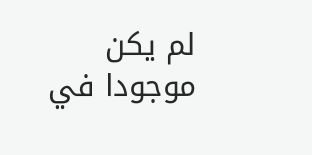لم يكن موجودا في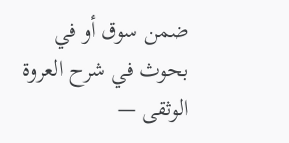ضمن سوق أو في
بحوث في شرح العروة الوثقى —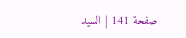صفحة 141 | السيد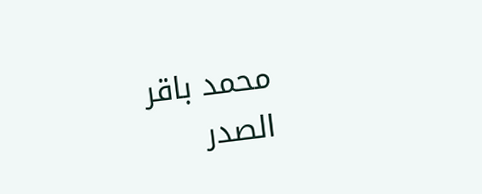محمد باقر الصدر